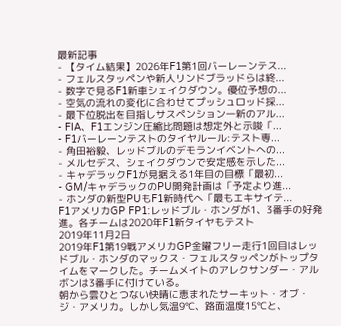最新記事
- 【タイム結果】2026年F1第1回バーレーンテス...
- フェルスタッペンや新人リンドブラッドらは終...
- 数字で見るF1新車シェイクダウン。優位予想の...
- 空気の流れの変化に合わせてプッシュロッド採...
- 最下位脱出を目指しサスペンション一新のアル...
- FIA、F1エンジン圧縮比問題は想定外と示唆「...
- F1バーレーンテストのタイヤルール:テスト専...
- 角田裕毅、レッドブルのデモランイベントへの...
- メルセデス、シェイクダウンで安定感を示した...
- キャデラックF1が見据える1年目の目標「最初...
- GM/キャデラックのPU開発計画は「予定より進...
- ホンダの新型PUもF1新時代へ「最もエキサイテ...
F1アメリカGP FP1:レッドブル・ホンダが1、3番手の好発進。各チームは2020年F1新タイヤもテスト
2019年11月2日
2019年F1第19戦アメリカGP金曜フリー走行1回目はレッドブル・ホンダのマックス・フェルスタッペンがトップタイムをマークした。チームメイトのアレクサンダー・アルボンは3番手に付けている。
朝から雲ひとつない快晴に恵まれたサーキット・オブ・ジ・アメリカ。しかし気温9℃、路面温度15℃と、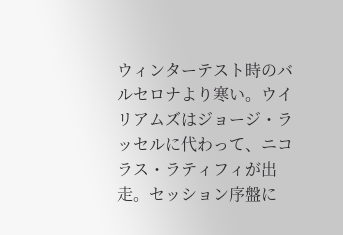ウィンターテスト時のバルセロナより寒い。ウイリアムズはジョージ・ラッセルに代わって、ニコラス・ラティフィが出走。セッション序盤に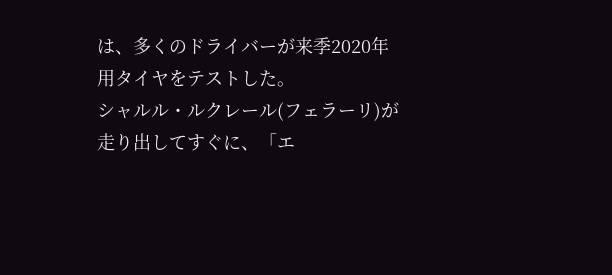は、多くのドライバーが来季2020年用タイヤをテストした。
シャルル・ルクレール(フェラーリ)が走り出してすぐに、「エ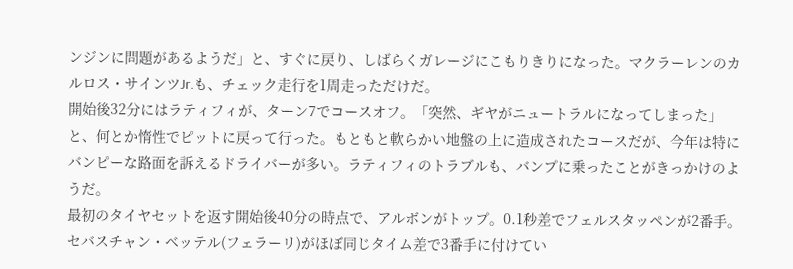ンジンに問題があるようだ」と、すぐに戻り、しばらくガレージにこもりきりになった。マクラーレンのカルロス・サインツJr.も、チェック走行を1周走っただけだ。
開始後32分にはラティフィが、ターン7でコースオフ。「突然、ギヤがニュートラルになってしまった」と、何とか惰性でピットに戻って行った。もともと軟らかい地盤の上に造成されたコースだが、今年は特にバンピーな路面を訴えるドライバーが多い。ラティフィのトラブルも、バンプに乗ったことがきっかけのようだ。
最初のタイヤセットを返す開始後40分の時点で、アルボンがトップ。0.1秒差でフェルスタッペンが2番手。セバスチャン・ベッテル(フェラーリ)がほぼ同じタイム差で3番手に付けてい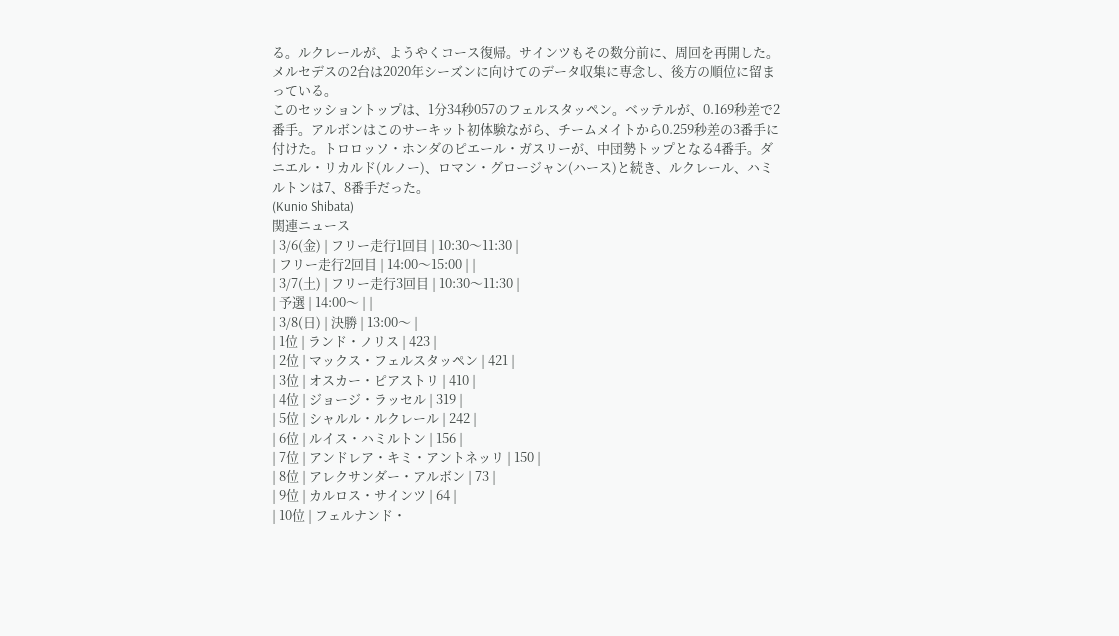る。ルクレールが、ようやくコース復帰。サインツもその数分前に、周回を再開した。メルセデスの2台は2020年シーズンに向けてのデータ収集に専念し、後方の順位に留まっている。
このセッショントップは、1分34秒057のフェルスタッペン。ベッテルが、0.169秒差で2番手。アルボンはこのサーキット初体験ながら、チームメイトから0.259秒差の3番手に付けた。トロロッソ・ホンダのピエール・ガスリーが、中団勢トップとなる4番手。ダニエル・リカルド(ルノー)、ロマン・グロージャン(ハース)と続き、ルクレール、ハミルトンは7、8番手だった。
(Kunio Shibata)
関連ニュース
| 3/6(金) | フリー走行1回目 | 10:30〜11:30 |
| フリー走行2回目 | 14:00〜15:00 | |
| 3/7(土) | フリー走行3回目 | 10:30〜11:30 |
| 予選 | 14:00〜 | |
| 3/8(日) | 決勝 | 13:00〜 |
| 1位 | ランド・ノリス | 423 |
| 2位 | マックス・フェルスタッペン | 421 |
| 3位 | オスカー・ピアストリ | 410 |
| 4位 | ジョージ・ラッセル | 319 |
| 5位 | シャルル・ルクレール | 242 |
| 6位 | ルイス・ハミルトン | 156 |
| 7位 | アンドレア・キミ・アントネッリ | 150 |
| 8位 | アレクサンダー・アルボン | 73 |
| 9位 | カルロス・サインツ | 64 |
| 10位 | フェルナンド・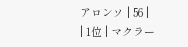アロンソ | 56 |
| 1位 | マクラー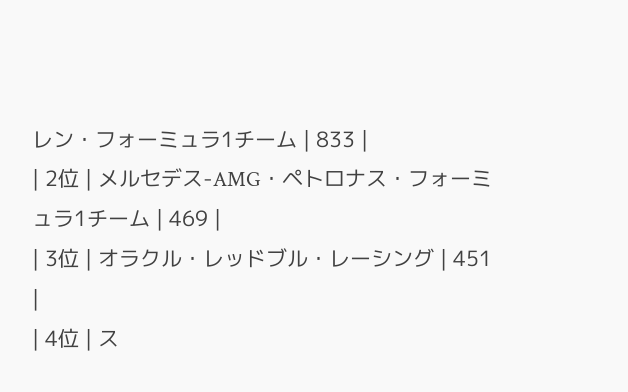レン・フォーミュラ1チーム | 833 |
| 2位 | メルセデス-AMG・ペトロナス・フォーミュラ1チーム | 469 |
| 3位 | オラクル・レッドブル・レーシング | 451 |
| 4位 | ス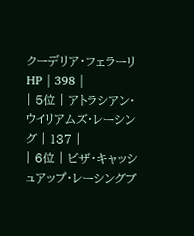クーデリア・フェラーリHP | 398 |
| 5位 | アトラシアン・ウイリアムズ・レーシング | 137 |
| 6位 | ビザ・キャッシュアップ・レーシングブ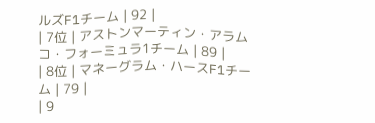ルズF1チーム | 92 |
| 7位 | アストンマーティン・アラムコ・フォーミュラ1チーム | 89 |
| 8位 | マネーグラム・ハースF1チーム | 79 |
| 9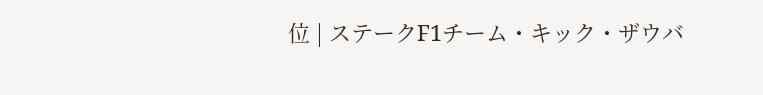位 | ステークF1チーム・キック・ザウバ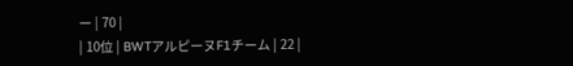ー | 70 |
| 10位 | BWTアルピーヌF1チーム | 22 |